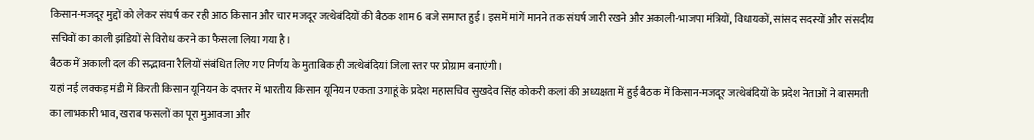किसान-मजदूर मुद्दों को लेकर संघर्ष कर रही आठ किसान और चार मजदूर जत्थेबंदियों की बैठक शाम 6 बजे समाप्त हुई। इसमें मांगें मानने तक संघर्ष जारी रखने और अकाली-भाजपा मंत्रियों, विधायकों, सांसद सदस्यों और संसदीय सचिवों का काली झंडियों से विरोध करने का फैसला लिया गया है।
बैठक में अकाली दल की सद्भावना रैलियों संबंधित लिए गए निर्णय के मुताबिक ही जत्थेबंदियां जिला स्तर पर प्रोग्राम बनाएंगी।
यहां नई लक्कड़ मंडी में किरती किसान यूनियन के दफ्तर में भारतीय किसान यूनियन एकता उगाहूं के प्रदेश महासचिव सुखदेव सिंह कोकरी कलां की अध्यक्षता में हुई बैठक में किसान-मजदूर जत्थेबंदियों के प्रदेश नेताओं ने बासमती का लाभकारी भाव, खराब फसलों का पूरा मुआवजा और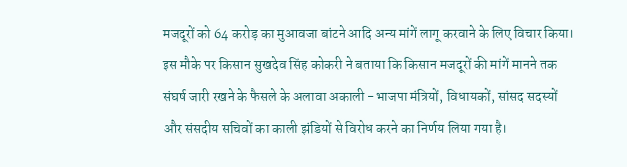मजदूरों को 64 करोड़ का मुआवजा बांटने आदि अन्य मांगें लागू करवाने के लिए विचार किया।
इस मौके पर किसान सुखदेव सिंह कोकरी ने बताया कि किसान मजदूरों की मांगें मानने तक संघर्ष जारी रखने के फैसले के अलावा अकाली -भाजपा मंत्रियों, विधायकों, सांसद सदस्यों और संसदीय सचिवों का काली झंडियों से विरोध करने का निर्णय लिया गया है।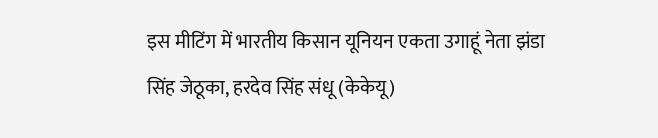इस मीटिंग में भारतीय किसान यूनियन एकता उगाहूं नेता झंडा सिंह जेठूका, हरदेव सिंह संधू (केकेयू)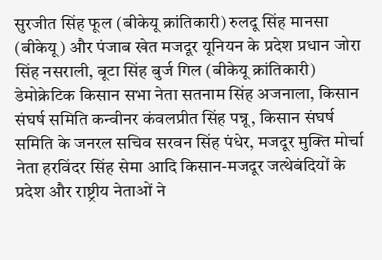सुरजीत सिंह फूल (बीकेयू क्रांतिकारी) रुलदू सिंह मानसा (बीकेयू) और पंजाब खेत मजदूर यूनियन के प्रदेश प्रधान जोरा सिंह नसराली, बूटा सिंह बुर्ज गिल (बीकेयू क्रांतिकारी) डेमोक्रेटिक किसान सभा नेता सतनाम सिंह अजनाला, किसान संघर्ष समिति कन्वीनर कंवलप्रीत सिंह पन्नू, किसान संघर्ष समिति के जनरल सचिव सरवन सिंह पंधेर, मजदूर मुक्ति मोर्चा नेता हरविंदर सिंह सेमा आदि किसान-मजदूर जत्थेबंदियों के प्रदेश और राष्ट्रीय नेताओं ने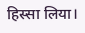हिस्सा लिया।